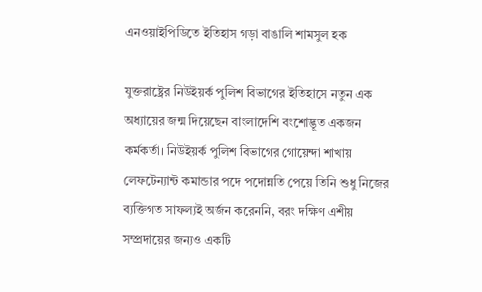এনওয়াইপিডিতে ইতিহাস গড়া বাঙালি শামসুল হক

যুক্তরাষ্ট্রের নিউইয়র্ক পুলিশ বিভাগের ইতিহাসে নতুন এক অধ্যায়ের জন্ম দিয়েছেন বাংলাদেশি বংশোদ্ভূত একজন কর্মকর্তা। নিউইয়র্ক পুলিশ বিভাগের গোয়েন্দা শাখায় লেফটেন্যান্ট কমান্ডার পদে পদোন্নতি পেয়ে তিনি শুধু নিজের ব্যক্তিগত সাফল্যই অর্জন করেননি, বরং দক্ষিণ এশীয় সম্প্রদায়ের জন্যও একটি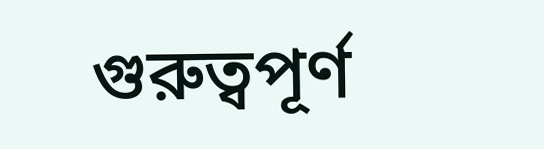গুরুত্বপূর্ণ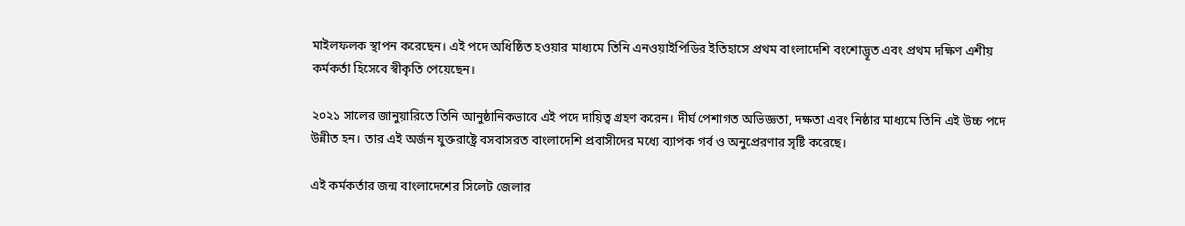মাইলফলক স্থাপন করেছেন। এই পদে অধিষ্ঠিত হওয়ার মাধ্যমে তিনি এনওয়াইপিডির ইতিহাসে প্রথম বাংলাদেশি বংশোদ্ভূত এবং প্রথম দক্ষিণ এশীয় কর্মকর্তা হিসেবে স্বীকৃতি পেয়েছেন।

২০২১ সালের জানুয়ারিতে তিনি আনুষ্ঠানিকভাবে এই পদে দায়িত্ব গ্রহণ করেন। দীর্ঘ পেশাগত অভিজ্ঞতা, দক্ষতা এবং নিষ্ঠার মাধ্যমে তিনি এই উচ্চ পদে উন্নীত হন। তার এই অর্জন যুক্তরাষ্ট্রে বসবাসরত বাংলাদেশি প্রবাসীদের মধ্যে ব্যাপক গর্ব ও অনুপ্রেরণার সৃষ্টি করেছে।

এই কর্মকর্তার জন্ম বাংলাদেশের সিলেট জেলার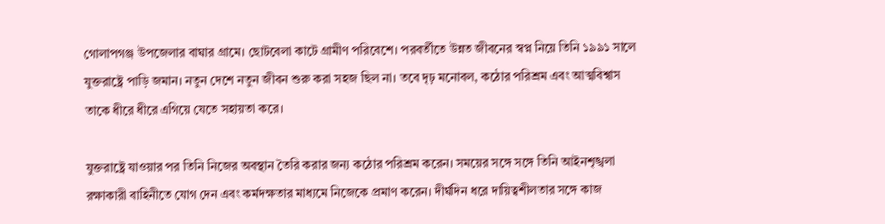গোলাপগঞ্জ উপজেলার বাঘার গ্রামে। ছোটবেলা কাটে গ্রামীণ পরিবেশে। পরবর্তীতে উন্নত জীবনের স্বপ্ন নিয়ে তিনি ১৯৯১ সালে যুক্তরাষ্ট্রে পাড়ি জমান। নতুন দেশে নতুন জীবন শুরু করা সহজ ছিল না। তবে দৃঢ় মনোবল, কঠোর পরিশ্রম এবং আত্মবিশ্বাস তাকে ধীরে ধীরে এগিয়ে যেতে সহায়তা করে।

যুক্তরাষ্ট্রে যাওয়ার পর তিনি নিজের অবস্থান তৈরি করার জন্য কঠোর পরিশ্রম করেন। সময়ের সঙ্গে সঙ্গে তিনি আইনশৃঙ্খলা রক্ষাকারী বাহিনীতে যোগ দেন এবং কর্মদক্ষতার মাধ্যমে নিজেকে প্রমাণ করেন। দীর্ঘদিন ধরে দায়িত্বশীলতার সঙ্গে কাজ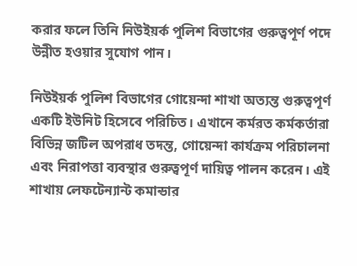করার ফলে তিনি নিউইয়র্ক পুলিশ বিভাগের গুরুত্বপূর্ণ পদে উন্নীত হওয়ার সুযোগ পান।

নিউইয়র্ক পুলিশ বিভাগের গোয়েন্দা শাখা অত্যন্ত গুরুত্বপূর্ণ একটি ইউনিট হিসেবে পরিচিত। এখানে কর্মরত কর্মকর্তারা বিভিন্ন জটিল অপরাধ তদন্ত, গোয়েন্দা কার্যক্রম পরিচালনা এবং নিরাপত্তা ব্যবস্থার গুরুত্বপূর্ণ দায়িত্ব পালন করেন। এই শাখায় লেফটেন্যান্ট কমান্ডার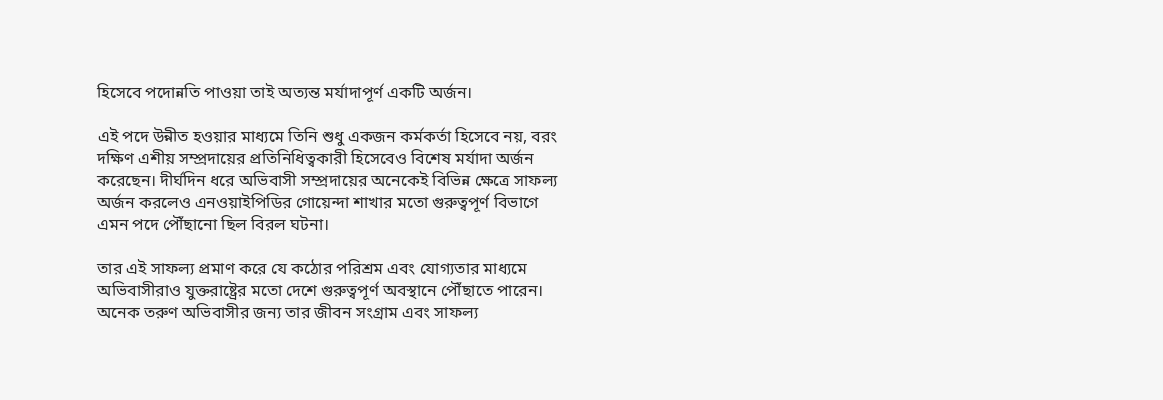হিসেবে পদোন্নতি পাওয়া তাই অত্যন্ত মর্যাদাপূর্ণ একটি অর্জন।

এই পদে উন্নীত হওয়ার মাধ্যমে তিনি শুধু একজন কর্মকর্তা হিসেবে নয়, বরং দক্ষিণ এশীয় সম্প্রদায়ের প্রতিনিধিত্বকারী হিসেবেও বিশেষ মর্যাদা অর্জন করেছেন। দীর্ঘদিন ধরে অভিবাসী সম্প্রদায়ের অনেকেই বিভিন্ন ক্ষেত্রে সাফল্য অর্জন করলেও এনওয়াইপিডির গোয়েন্দা শাখার মতো গুরুত্বপূর্ণ বিভাগে এমন পদে পৌঁছানো ছিল বিরল ঘটনা।

তার এই সাফল্য প্রমাণ করে যে কঠোর পরিশ্রম এবং যোগ্যতার মাধ্যমে অভিবাসীরাও যুক্তরাষ্ট্রের মতো দেশে গুরুত্বপূর্ণ অবস্থানে পৌঁছাতে পারেন। অনেক তরুণ অভিবাসীর জন্য তার জীবন সংগ্রাম এবং সাফল্য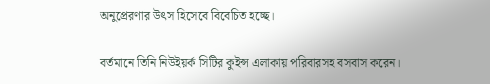অনুপ্রেরণার উৎস হিসেবে বিবেচিত হচ্ছে।

বর্তমানে তিনি নিউইয়র্ক সিটির কুইন্স এলাকায় পরিবারসহ বসবাস করেন।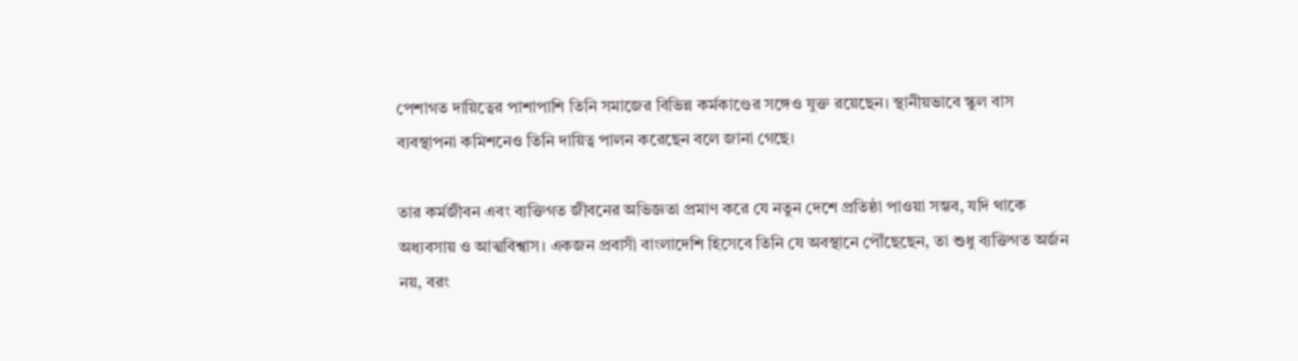পেশাগত দায়িত্বের পাশাপাশি তিনি সমাজের বিভিন্ন কর্মকাণ্ডের সঙ্গেও যুক্ত রয়েছেন। স্থানীয়ভাবে স্কুল বাস ব্যবস্থাপনা কমিশনেও তিনি দায়িত্ব পালন করেছেন বলে জানা গেছে।

তার কর্মজীবন এবং ব্যক্তিগত জীবনের অভিজ্ঞতা প্রমাণ করে যে নতুন দেশে প্রতিষ্ঠা পাওয়া সম্ভব, যদি থাকে অধ্যবসায় ও আত্মবিশ্বাস। একজন প্রবাসী বাংলাদেশি হিসেবে তিনি যে অবস্থানে পৌঁছেছেন, তা শুধু ব্যক্তিগত অর্জন নয়, বরং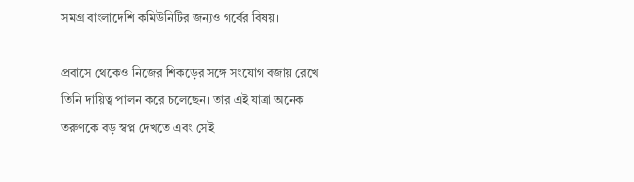সমগ্র বাংলাদেশি কমিউনিটির জন্যও গর্বের বিষয়।

প্রবাসে থেকেও নিজের শিকড়ের সঙ্গে সংযোগ বজায় রেখে তিনি দায়িত্ব পালন করে চলেছেন। তার এই যাত্রা অনেক তরুণকে বড় স্বপ্ন দেখতে এবং সেই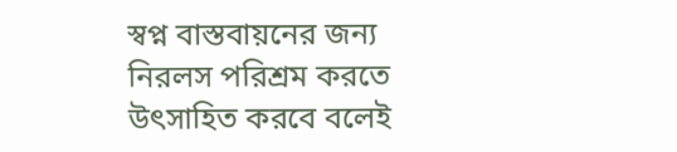স্বপ্ন বাস্তবায়নের জন্য নিরলস পরিশ্রম করতে উৎসাহিত করবে বলেই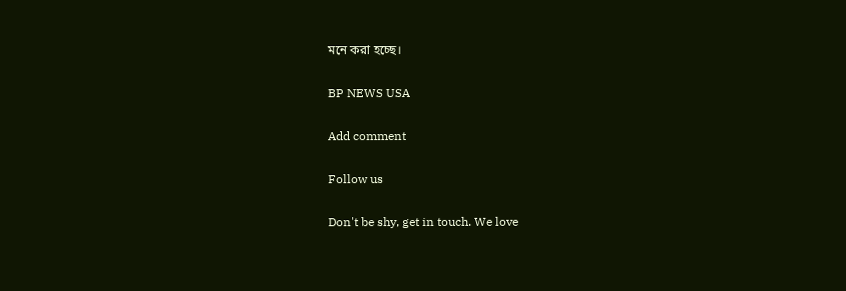মনে করা হচ্ছে।

BP NEWS USA

Add comment

Follow us

Don't be shy, get in touch. We love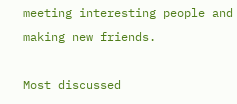meeting interesting people and making new friends.

Most discussed